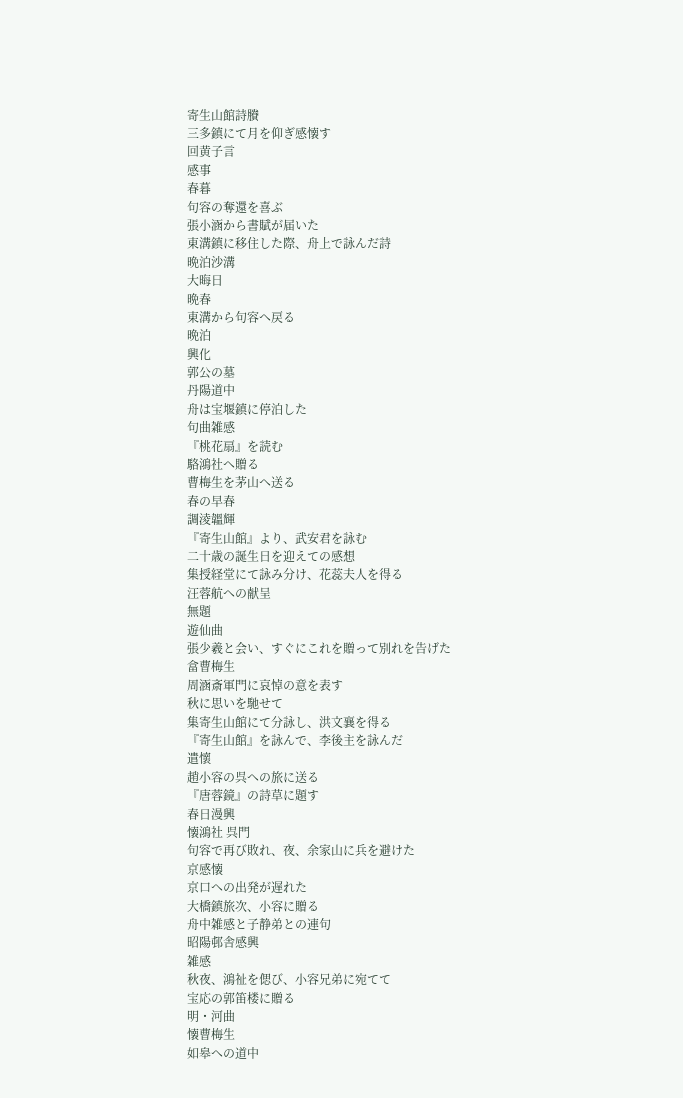寄生山館詩賸
三多鎮にて月を仰ぎ感懐す
回黄子言
感事
春暮
句容の奪還を喜ぶ
張小涵から書賦が届いた
東溝鎮に移住した際、舟上で詠んだ詩
晩泊沙溝
大晦日
晩春
東溝から句容へ戻る
晩泊
興化
郭公の墓
丹陽道中
舟は宝堰鎮に停泊した
句曲雑感
『桃花扇』を読む
駱鴻社へ贈る
曹梅生を茅山へ送る
春の早春
調淩韞輝
『寄生山館』より、武安君を詠む
二十歳の誕生日を迎えての感想
集授経堂にて詠み分け、花蕊夫人を得る
汪蓉航への献呈
無題
遊仙曲
張少羲と会い、すぐにこれを贈って別れを告げた
畣曹梅生
周涵斎軍門に哀悼の意を表す
秋に思いを馳せて
集寄生山館にて分詠し、洪文襄を得る
『寄生山館』を詠んで、李後主を詠んだ
遣懷
趙小容の呉への旅に送る
『唐蓉鏡』の詩草に題す
春日漫興
懐鴻社 呉門
句容で再び敗れ、夜、余家山に兵を避けた
京感懐
京口への出発が遅れた
大橋鎮旅次、小容に贈る
舟中雑感と子静弟との連句
昭陽邨舎感興
雑感
秋夜、鴻祉を偲び、小容兄弟に宛てて
宝応の郭笛楼に贈る
明・河曲
懐曹梅生
如皋への道中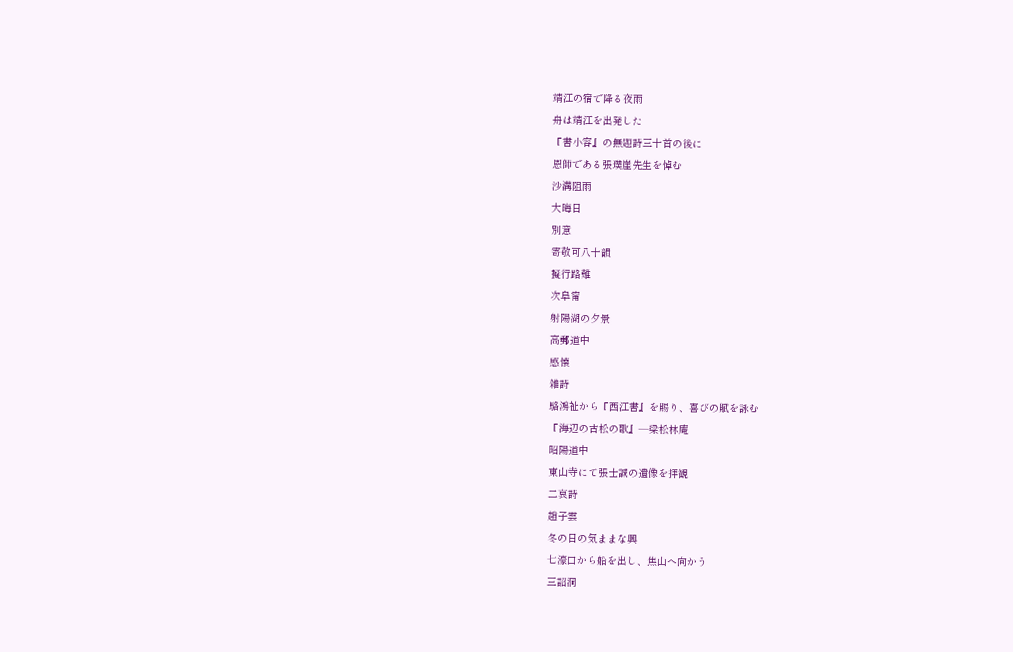靖江の宿で降る夜雨
舟は靖江を出発した
『書小容』の無題詩三十首の後に
恩師である張璞崖先生を悼む
沙溝阻雨
大晦日
別意
寄敬可八十韻
擬行路難
次阜甯
射陽湖の夕景
高郵道中
感懐
雑詩
駱鴻祉から『西江書』を賜り、喜びの賦を詠む
『海辺の古松の歌』―梁松林庵
昭陽道中
東山寺にて張士誠の遺像を拝観
二哀詩
趙子雲
冬の日の気ままな興
七濠口から船を出し、焦山へ向かう
三詔洞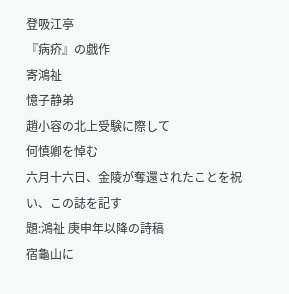登吸江亭
『病疥』の戯作
寄鴻祉
憶子静弟
趙小容の北上受験に際して
何慎卿を悼む
六月十六日、金陵が奪還されたことを祝い、この誌を記す
題:鴻祉 庚申年以降の詩稿
宿龜山に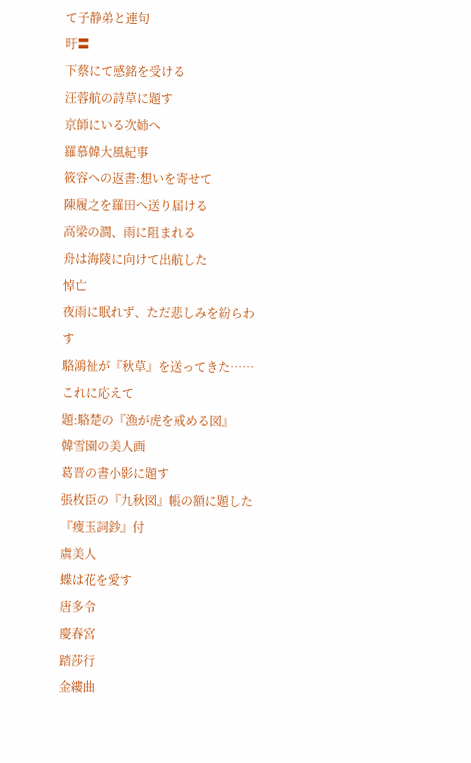て子静弟と連句
旴〓
下蔡にて感銘を受ける
汪蓉航の詩草に題す
京師にいる次姉へ
羅慕韓大風紀事
筱容への返書:想いを寄せて
陳履之を羅田へ送り届ける
高梁の澗、雨に阻まれる
舟は海陵に向けて出航した
悼亡
夜雨に眠れず、ただ悲しみを紛らわす
駱鴻祉が『秋草』を送ってきた……これに応えて
題:駱楚の『漁が虎を戒める図』
韓雪園の美人画
葛晋の書小影に題す
張枚臣の『九秋図』帳の額に題した
『痩玉詞鈔』付
虞美人
蝶は花を愛す
唐多令
慶春宮
踏莎行
金縷曲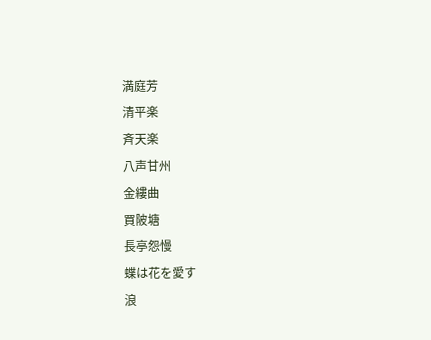満庭芳
清平楽
斉天楽
八声甘州
金縷曲
買陂塘
長亭怨慢
蝶は花を愛す
浪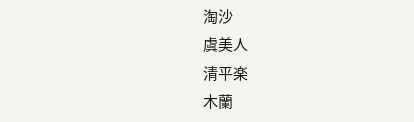淘沙
虞美人
清平楽
木蘭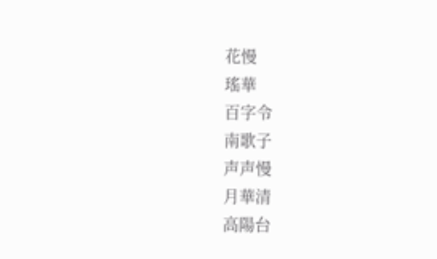花慢
瑤華
百字令
南歌子
声声慢
月華清
高陽台